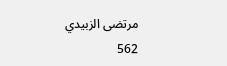مرتضى الزبيدي
562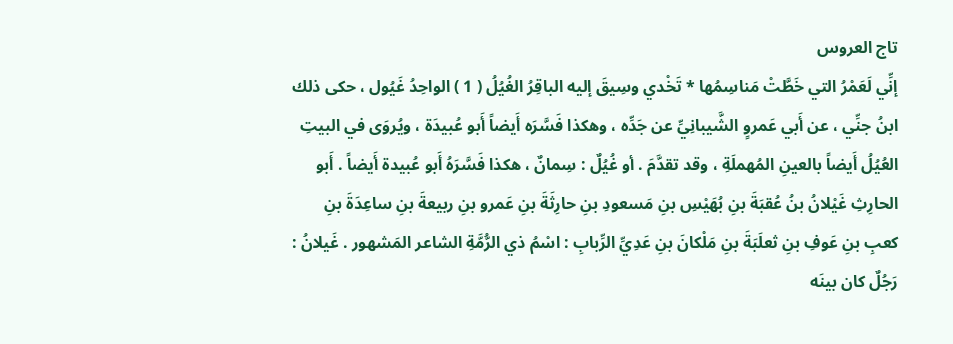تاج العروس
إنِّي لَعَمْرُ التي خَطَّتْ مَناسِمُها * تَخْدي وسِيقَ إليه الباقِرُ الغُيُلُ ( 1 ) الواحِدُ غَيُول ، حكى ذلك ابنُ جنِّي ، عن أَبي عَمروٍ الشَّيبانِيِّ عن جَدِّه ، وهكذا فَسَّرَه أَيضاً أَبو عُبيدَة ، ويُروَى في البيتِ العُيُلُ أَيضاً بالعينِ المُهملَةِ ، وقد تقدَّمَ . أو غُيُلٌ : سِمانٌ ، هكذا فَسَّرَهُ أَبو عُبيدة أَيضاً . أَبو الحارِثِ غَيْلانُ بنُ عُقبَةَ بنِ بُهَيْسِ بنِ مَسعودِ بنِ حارِثَةَ بنِ عَمرو بنِ ربيعةَ بنِ ساعِدَةَ بنِ كعبِ بنِ عَوفِ بنِ ثعلَبَةَ بنِ مَلْكانَ بنِ عَدِيِّ الرِّبابِ : اسْمُ ذي الرُّمَّةِ الشاعر المَشهور . غَيلانُ : رَجُلٌ كان بينَه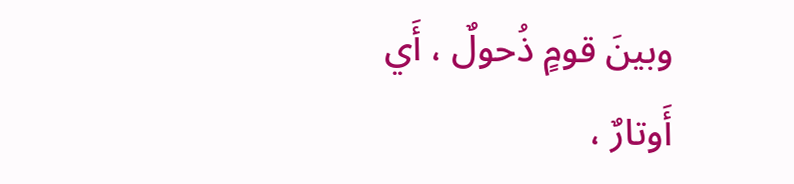وبينَ قومٍ ذُحولٌ ، أَي أَوتارٌ ،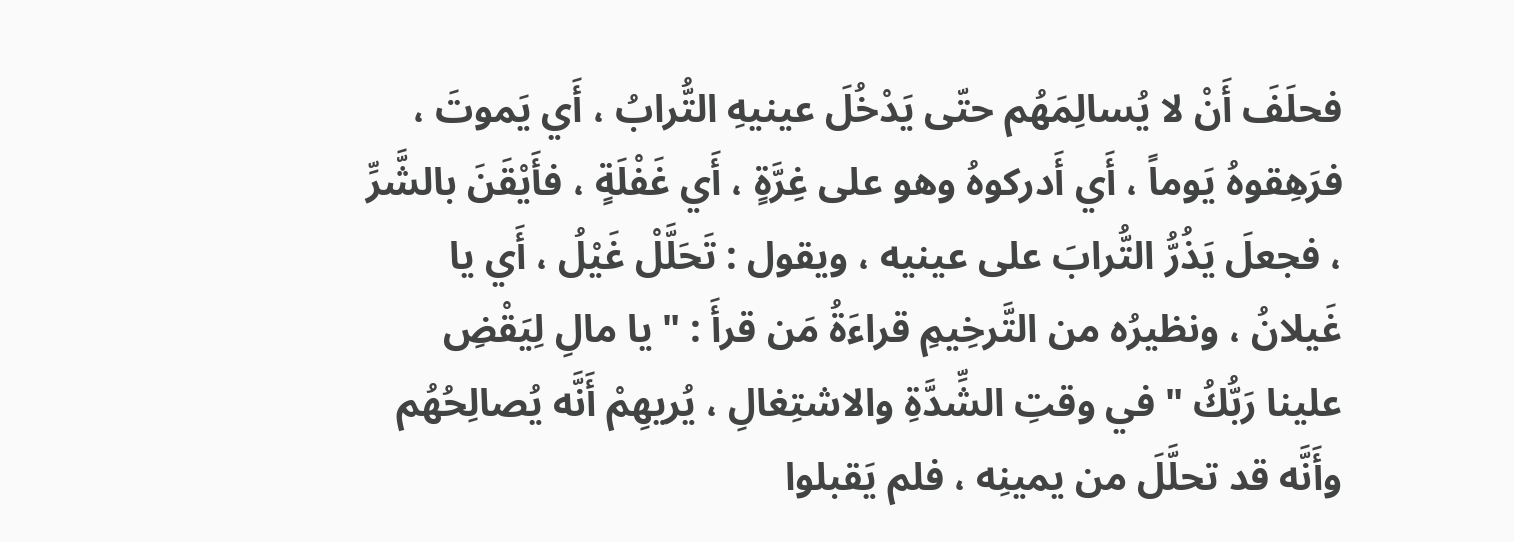فحلَفَ أَنْ لا يُسالِمَهُم حتّى يَدْخُلَ عينيهِ التُّرابُ ، أَي يَموتَ ، فرَهِقوهُ يَوماً ، أَي أَدركوهُ وهو على غِرَّةٍ ، أَي غَفْلَةٍ ، فأَيْقَنَ بالشَّرِّ ، فجعلَ يَذُرُّ التُّرابَ على عينيه ، ويقول : تَحَلَّلْ غَيْلُ ، أَي يا غَيلانُ ، ونظيرُه من التَّرخِيمِ قراءَةُ مَن قرأَ : " يا مالِ لِيَقْضِ علينا رَبُّكُ " في وقتِ الشِّدَّةِ والاشتِغالِ ، يُريهِمْ أَنَّه يُصالِحُهُم وأَنَّه قد تحلَّلَ من يمينِه ، فلم يَقبلوا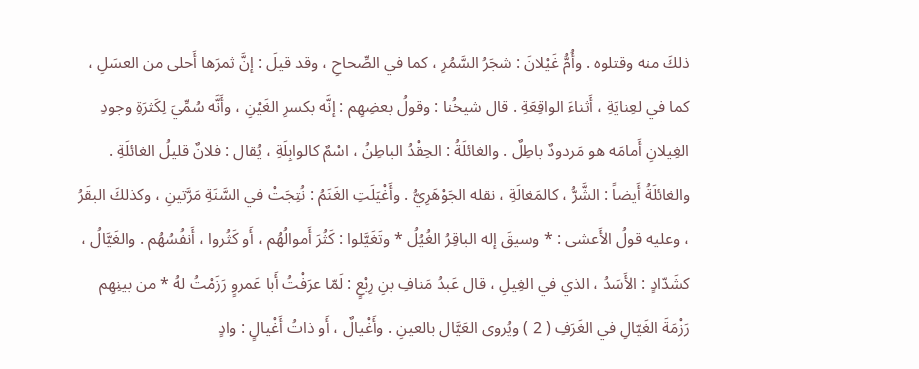ذلكَ منه وقتلوه . وأُمُّ غَيْلانَ : شجَرُ السَّمُرِ ، كما في الصِّحاحِ ، وقد قيلَ : إنَّ ثمرَها أَحلى من العسَلِ ، كما في لعِنايَةِ ، أَثناءَ الواقِعَةِ . قال شيخُنا : وقولُ بعضِهِم : إنَّه بكسرِ الغَيْنِ ، وأَنَّه سُمِّيَ لِكَثرَةِ وجودِ الغِيلانِ أَمامَه هو مَردودٌ باطِلٌ . والغائلَةُ : الحِقْدُ الباطِنُ ، اسْمٌ كالوابِلَةِ ، يُقال : فلانٌ قليلُ الغائلَةِ . والغائلَةُ أَيضاً : الشَّرُّ ، كالمَغالَةِ ، نقله الجَوْهَرِيُّ . وأَغْيَلَتِ الغَنَمُ : نُتِجَتْ في السَّنَةِ مَرَّتينِ ، وكذلكَ البقَرُ ، وعليه قولُ الأَعشى : * وسيقَ إله الباقِرُ الغُيُلُ * وتَغَيَّلوا : كَثُرَ أَموالُهُم ، أَو كَثُروا ، أَنفُسُهُم . والغَيَّالُ ، كشَدّادٍ : الأَسَدُ ، الذي في الغِيلِ ، قال عَبدُ مَنافِ بنِ رِبْعٍ : لَمّا عرَفْتُ أَبا عَمروٍ رَزَمْتُ لهُ * من بينِهِم رَزْمَةَ الغَيّالِ في الغَرَفِ ( 2 ) ويُروى العَيَّال بالعينِ . وأَغْيالٌ ، أَو ذاتُ أَغْيالٍ : وادٍ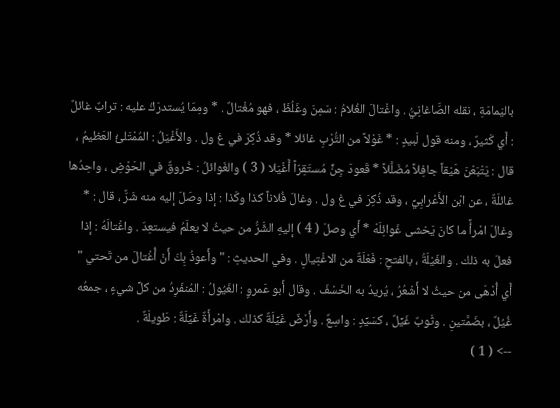باليَمامَةِ ، نقله الصَّاغانِيُّ . واغْتالَ الغُلامُ : سَمِنَ وغَلُظَ ، فهو مُغْتالٌ . * ومِمّا يُستدرَكُ عليه : ترابٌ غائلٌ : أَي كَثيرٌ ، ومنه قول لَبيدٍ : * غَوْلاً من التُّرْبِ غائلا * وقد ذُكِرَ في غ ول . والأَغْيَلُ : المُمْتَلئُ العَظيمُ ، قال : يَتْبَعْنَ هَيْقاً جافِلاً مُضَلَّلاً * قَعودَ جِنٍّ مُستَقِرّاً أَغْيَلا ( 3 ) والغَوائلُ : خُروقٌ في الحَوْضِ ، واحِدُها غائلَةٌ ، عن ابْن الأَعْرابِيِّ ، وقد ذُكِرَ في غ ول . وغالَ فُلاناً كذا وكَذا : إذا وصَلَ إليه منه شَرٌّ ، قال : * وغالَ امْرأً ما كانَ يَخشى غَوائِلَهْ * أَي وصلَ ( 4 ) إليهِ الشَّرُّ من حيثُ لا يعلَمُ فيستعِدّ . واغْتالَهُ : إذا فعلَ به ذلك . والغَيْلَةُ ، بالفتحِ : فَعْلَةٌ من الاغْتِيالِ . وفي الحديثِ : " وأَعوذُ بِكَ أَنْ أُغْتالَ من تَحتي " أَي أُدْهَى من حيثُ لا أَشْعُرُ ، يُريدُ به الخَسْفَ . وقال أَبو عَمروٍ : الغَيُولُ : المُنفَرِدُ من كلِّ شيءٍ ، جمعُه غُيُلٌ ، بضَمَّتينِ . وثَوبٌ غَيِّلٌ ، كسَيِّدٍ : واسِعٌ . وأَرْضٌ غَيِّلَةٌ كذلك . وامْرأَةٌ غَيِّلَةٌ : طَويلَةٌ .
--> ( 1 )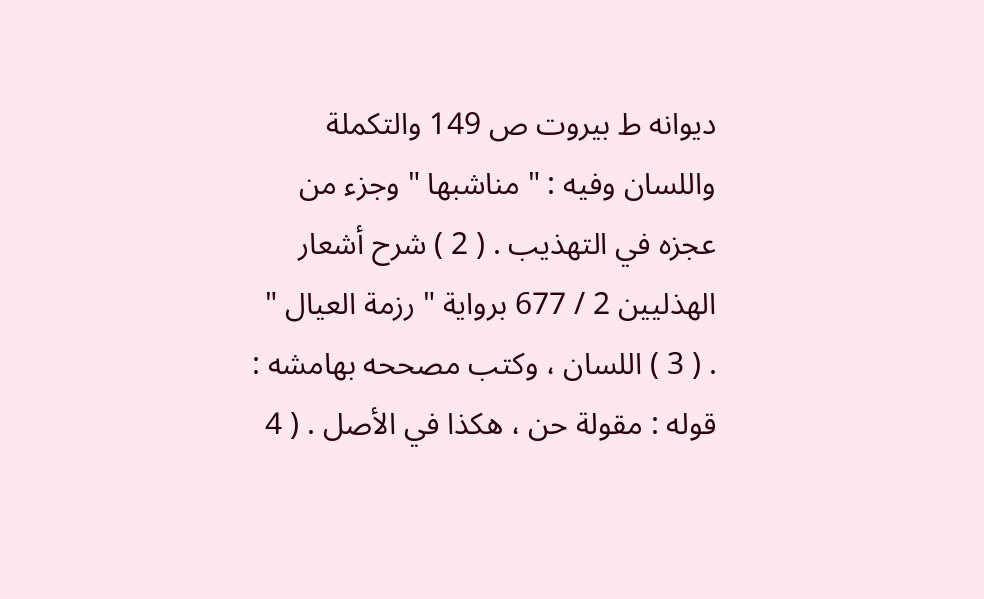ديوانه ط بيروت ص 149 والتكملة واللسان وفيه : " مناشبها " وجزء من عجزه في التهذيب . ( 2 ) شرح أشعار الهذليين 2 / 677 برواية " رزمة العيال " . ( 3 ) اللسان ، وكتب مصححه بهامشه : قوله : مقولة حن ، هكذا في الأصل . ( 4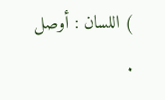) اللسان : أوصل .